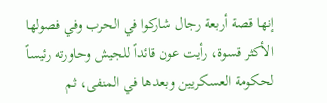إنها قصة أربعة رجال شاركوا في الحرب وفي فصولها الأكثر قسوة، رأيت عون قائداً للجيش وحاورته رئيساً لحكومة العسكريين وبعدها في المنفى، ثم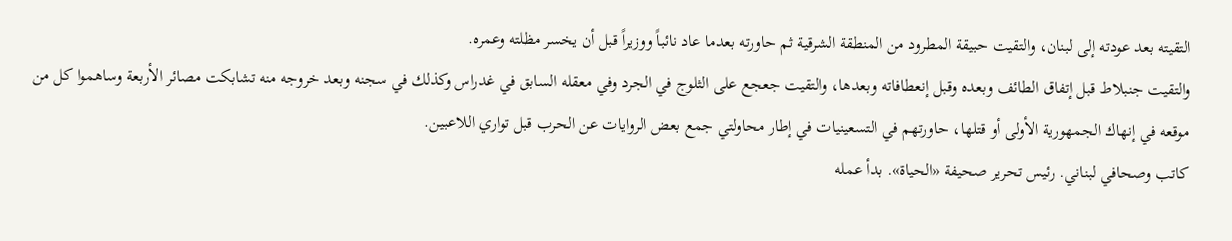التقيته بعد عودته إلى لبنان، والتقيت حبيقة المطرود من المنطقة الشرقية ثم حاورته بعدما عاد نائباً ووزيراً قبل أن يخسر مظلته وعمره.
والتقيت جنبلاط قبل إتفاق الطائف وبعده وقبل إنعطافاته وبعدها، والتقيت جعجع على الثلوج في الجرد وفي معقله السابق في غدراس وكذلك في سجنه وبعد خروجه منه تشابكت مصائر الأربعة وساهموا كل من موقعه في إنهاك الجمهورية الأولى أو قتلها، حاورتهم في التسعينيات في إطار محاولتي جمع بعض الروايات عن الحرب قبل تواري اللاعبين.
كاتب وصحافي لبناني. رئيس تحرير صحيفة «الحياة». بدأ عمله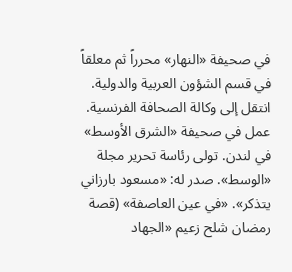في صحيفة «النهار» محرراً ثم معلقاً في قسم الشؤون العربية والدولية. انتقل إلى وكالة الصحافة الفرنسية. عمل في صحيفة «الشرق الأوسط» في لندن. تولى رئاسة تحرير مجلة «الوسط». صدر له: «مسعود بارزاني يتذكر». «في عين العاصفة» (قصة رمضان شلح زعيم «الجهاد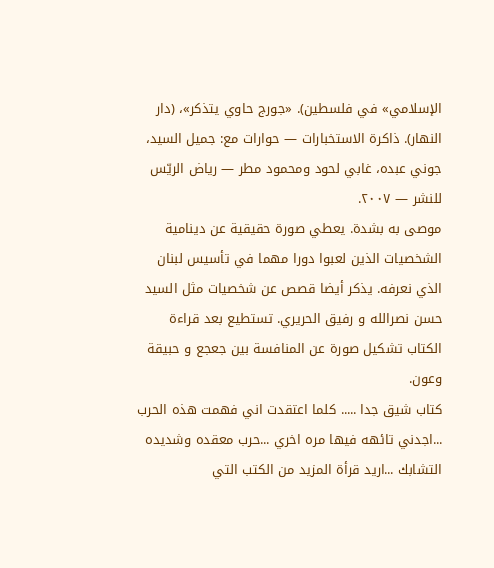الإسلامي» في فلسطين). «جورج حاوي يتذكر»، (دار النهار). ذاكرة الاستخبارات — حوارات مع: جميل السيد، جوني عبده، غابي لحود ومحمود مطر — رياض الريّس للنشر — ٢٠٠٧.
موصى به بشدة. يعطي صورة حقيقية عن دينامية الشخصيات الذين لعبوا دورا مهما في تأسيس لبنان الذي نعرفه. يذكر أيضا قصص عن شخصيات مثل السيد حسن نصرالله و رفيق الحريري. تستطيع بعد قراءة الكتاب تشكيل صورة عن المنافسة بين جعجع و حبيقة وعون.
كتاب شيق جدا ..... كلما اعتقدت اني فهمت هذه الحرب ...اجدني تائهه فيها مره اخري ...حرب معقده وشديده التشابك ...اريد قرأة المزيد من الكتب التي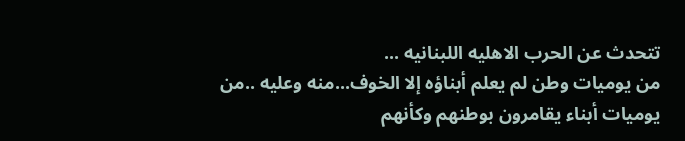تتحدث عن الحرب الاهليه اللبنانيه ...
من يوميات وطن لم يعلم أبناؤه إلا الخوف...منه وعليه ..من يوميات أبناء يقامرون بوطنهم وكأنهم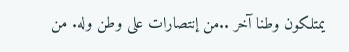يمتلكون وطنا آخر ..من إنتصارات على وطن وله. من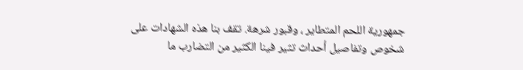جمهورية اللحم المتطاير ، وقبور شرهة. تقف بنا هذه الشهادات على شخوص وتفاصيل أحداث تثير فينا الكثير من التضارب ما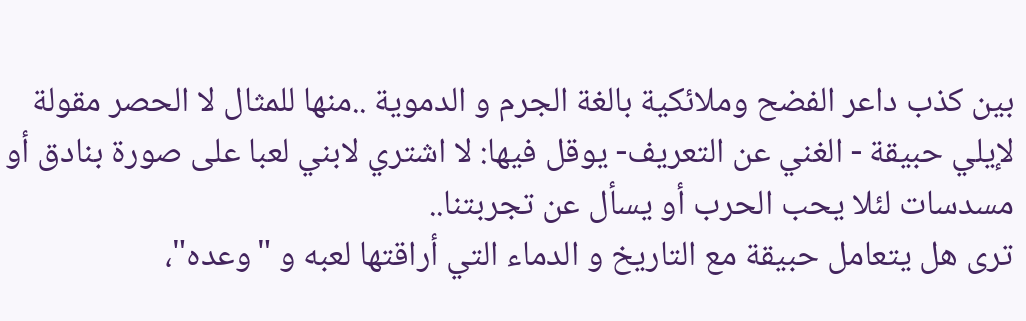بين كذب داعر الفضح وملائكية بالغة الجرم و الدموية ..منها للمثال لا الحصر مقولة لإيلي حبيقة - الغني عن التعريف- يوقل فيها: لا اشتري لابني لعبا على صورة بنادق أو مسدسات لئلا يحب الحرب أو يسأل عن تجربتنا..
ترى هل يتعامل حبيقة مع التاريخ و الدماء التي أراقتها لعبه و "وعده"،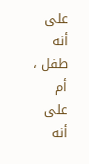على أنه طفل ، أم على أنه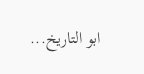ابو التاريخ...